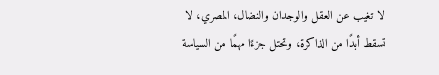لا تغيب عن العقل والوجدان والنضال، المصري، لا تسقط أبدًا من الذاكرة، وتحتل جزءًا مهمًا من السياسة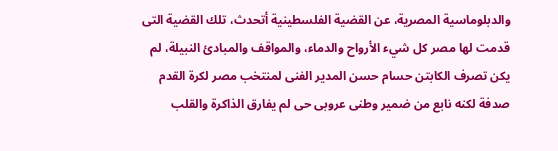والدبلوماسية المصرية، عن القضية الفلسطينية أتحدث، تلك القضية التى قدمت لها مصر كل شيء الأرواح والدماء، والمواقف والمبادئ النبيلة، لم يكن تصرف الكابتن حسام حسن المدير الفنى لمنتخب مصر لكرة القدم صدفة لكنه نابع من ضمير وطنى عروبى حى لم يفارق الذاكرة والقلب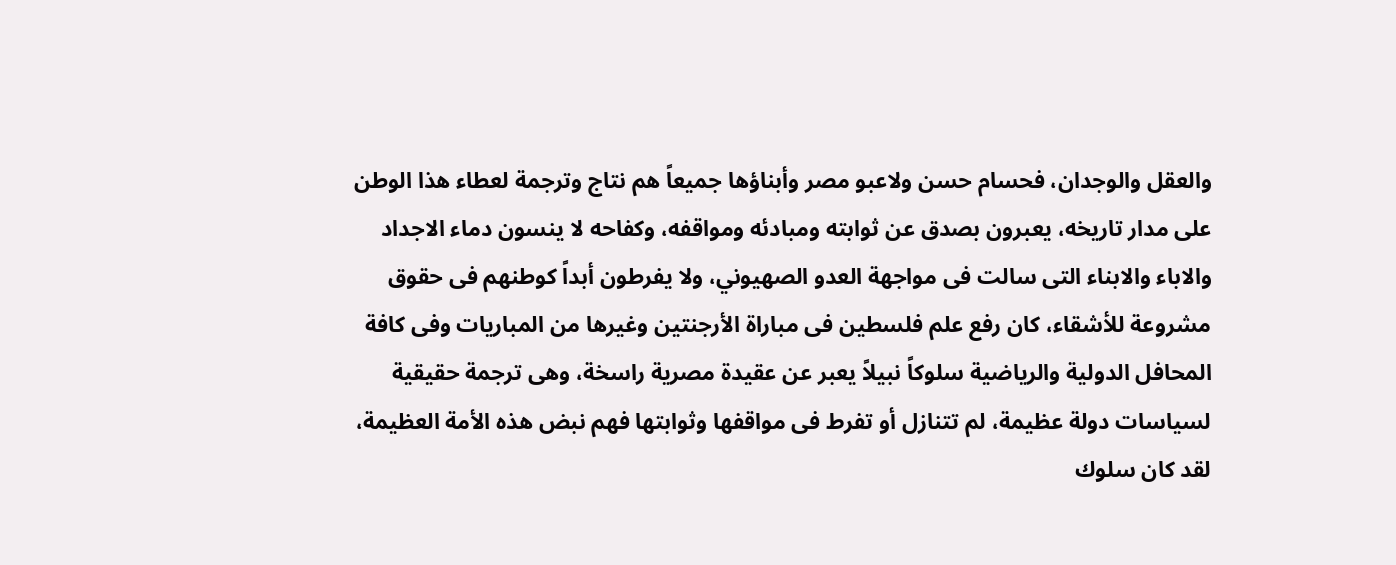والعقل والوجدان، فحسام حسن ولاعبو مصر وأبناؤها جميعاً هم نتاج وترجمة لعطاء هذا الوطن على مدار تاريخه، يعبرون بصدق عن ثوابته ومبادئه ومواقفه، وكفاحه لا ينسون دماء الاجداد والاباء والابناء التى سالت فى مواجهة العدو الصهيوني، ولا يفرطون أبداً كوطنهم فى حقوق مشروعة للأشقاء، كان رفع علم فلسطين فى مباراة الأرجنتين وغيرها من المباريات وفى كافة المحافل الدولية والرياضية سلوكاً نبيلاً يعبر عن عقيدة مصرية راسخة، وهى ترجمة حقيقية لسياسات دولة عظيمة، لم تتنازل أو تفرط فى مواقفها وثوابتها فهم نبض هذه الأمة العظيمة، لقد كان سلوك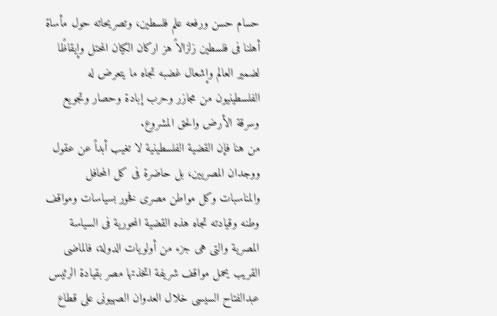حسام حسن ورفعه علم فلسطين، وتصريحاته حول مأساة أهلنا فى فلسطين زلزالاً هز اركان الكيان المحتل وإيقاظًا لضمير العالم وإشعال غضبه تجاه ما يتعرض له الفلسطينيون من مجازر وحرب إبادة وحصار وتجويع وسرقة الأرض والحق المشروع.
من هنا فإن القضية الفلسطينية لا تغيب أبداً عن عقول ووجدان المصريين، بل حاضرة فى كل المحافل والمناسبات وكل مواطن مصرى فخور بسياسات ومواقف وطنه وقيادته تجاه هذه القضية المحورية فى السياسة المصرية والتى هى جزء من أولويات الدولة، فالماضى القريب يحمل مواقف شريفة اتخذتها مصر بقيادة الرئيس عبدالفتاح السيسى خلال العدوان الصهيونى على قطاع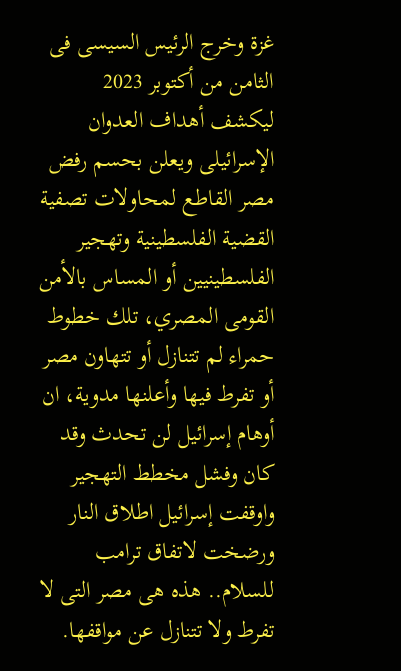غزة وخرج الرئيس السيسى فى الثامن من أكتوبر 2023 ليكشف أهداف العدوان الإسرائيلى ويعلن بحسم رفض مصر القاطع لمحاولات تصفية القضية الفلسطينية وتهجير الفلسطينيين أو المساس بالأمن القومى المصري، تلك خطوط حمراء لم تتنازل أو تتهاون مصر أو تفرط فيها وأعلنها مدوية، ان أوهام إسرائيل لن تحدث وقد كان وفشل مخطط التهجير واوقفت إسرائيل اطلاق النار ورضخت لاتفاق ترامب للسلام.. هذه هى مصر التى لا تفرط ولا تتنازل عن مواقفها.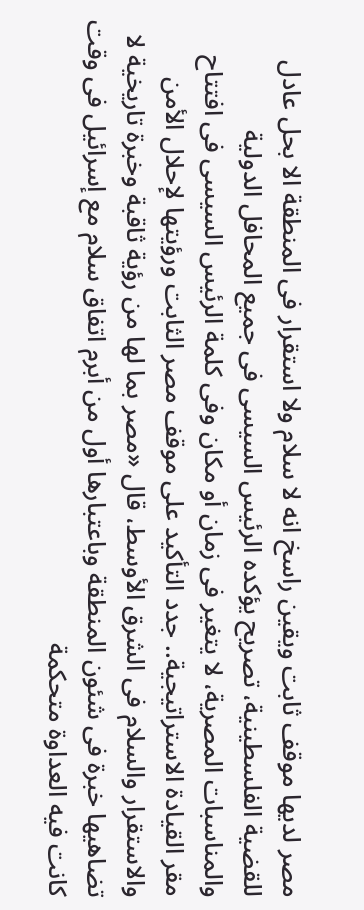مصر لديها موقف ثابت ويقين راسخ انه لا سلام ولا استقرار فى المنطقة الا بحل عادل للقضية الفلسطينية، تصريح يؤكده الرئيس السيسى فى جميع المحافل الدولية والمناسبات المصرية، لا يتغير فى زمان أو مكان وفى كلمة الرئيس السيسى فى افتتاح مقر القيادة الاستراتيجية.. جدد التأكيد على موقف مصر الثابت ورؤيتها لإحلال الأمن والاستقرار والسلام فى الشرق الأوسط، قال «مصر بما لها من رؤية ثاقبة وخبرة تاريخية لا تضاهيها خبرة فى شئون المنطقة وباعتبارها أول من أبرم اتفاق سلام مع إسرائيل فى وقت كانت فيه العداوة متحكمة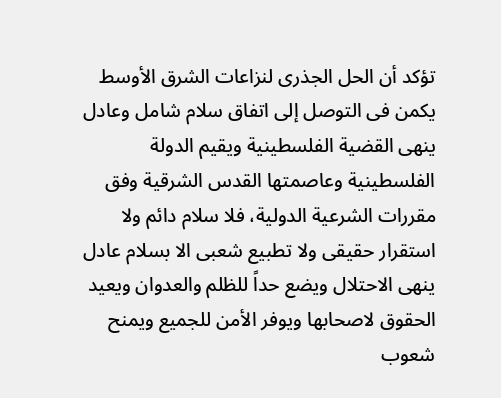تؤكد أن الحل الجذرى لنزاعات الشرق الأوسط يكمن فى التوصل إلى اتفاق سلام شامل وعادل ينهى القضية الفلسطينية ويقيم الدولة الفلسطينية وعاصمتها القدس الشرقية وفق مقررات الشرعية الدولية، فلا سلام دائم ولا استقرار حقيقى ولا تطبيع شعبى الا بسلام عادل ينهى الاحتلال ويضع حداً للظلم والعدوان ويعيد الحقوق لاصحابها ويوفر الأمن للجميع ويمنح شعوب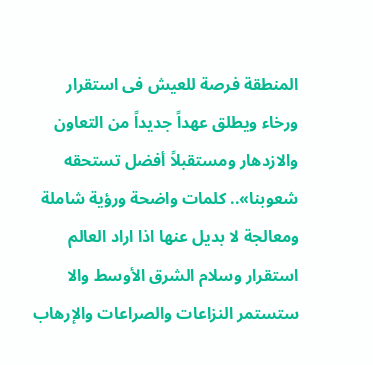المنطقة فرصة للعيش فى استقرار ورخاء ويطلق عهداً جديداً من التعاون والازدهار ومستقبلاً أفضل تستحقه شعوبنا».. كلمات واضحة ورؤية شاملة ومعالجة لا بديل عنها اذا اراد العالم استقرار وسلام الشرق الأوسط والا ستستمر النزاعات والصراعات والإرهاب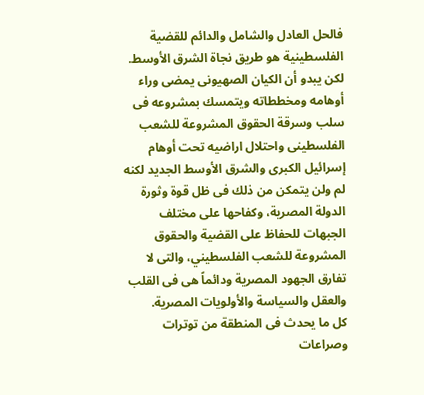فالحل العادل والشامل والدائم للقضية الفلسطينية هو طريق نجاة الشرق الأوسط.
لكن يبدو أن الكيان الصهيونى يمضى وراء أوهامه ومخططاته ويتمسك بمشروعه فى سلب وسرقة الحقوق المشروعة للشعب الفلسطينى واحتلال اراضيه تحت أوهام إسرائيل الكبرى والشرق الأوسط الجديد لكنه لم ولن يتمكن من ذلك فى ظل قوة وثورة الدولة المصرية، وكفاحها على مختلف الجبهات للحفاظ على القضية والحقوق المشروعة للشعب الفلسطيني، والتى لا تفارق الجهود المصرية ودائماً هى فى القلب والعقل والسياسة والأولويات المصرية.
كل ما يحدث فى المنطقة من توترات وصراعات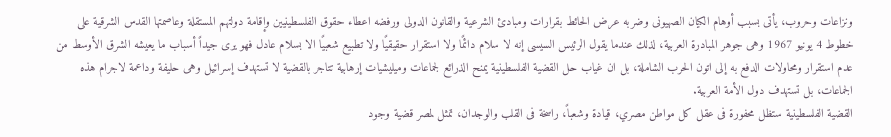ونزاعات وحروب، يأتى بسبب أوهام الكيان الصهيونى وضربه عرض الحائط بقرارات ومبادئ الشرعية والقانون الدولى ورفضه اعطاء حقوق الفلسطينيين وإقامة دولتهم المستقلة وعاصمتها القدس الشرقية على خطوط 4 يونيو 1967 وهى جوهر المبادرة العربية، لذلك عندما يقول الرئيس السيسى إنه لا سلام دائمًا ولا استقرار حقيقيًا ولا تطبيع شعبيًا الا بسلام عادل فهو يرى جيداً أسباب ما يعيشه الشرق الأوسط من عدم استقرار ومحاولات الدفع به إلى اتون الحرب الشاملة، بل ان غياب حل القضية الفلسطينية يمنح الذرائع لجماعات وميليشيات إرهابية تتاجر بالقضية لا تستهدف إسرائيل وهى حليفة وداعمة لاجرام هذه الجماعات، بل تستهدف دول الأمة العربية.
القضية الفلسطينية ستظل محفورة فى عقل كل مواطن مصري، قيادة وشعباً، راسخة فى القلب والوجدان، تمثل لمصر قضية وجود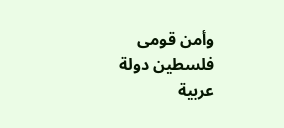وأمن قومى فلسطين دولة عربية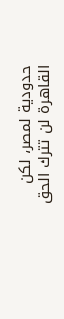حدودية لمصر، لكن القاهرة لن تترك الحق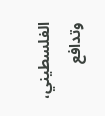الفلسطيني، وتدافع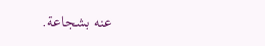عنه بشجاعة.